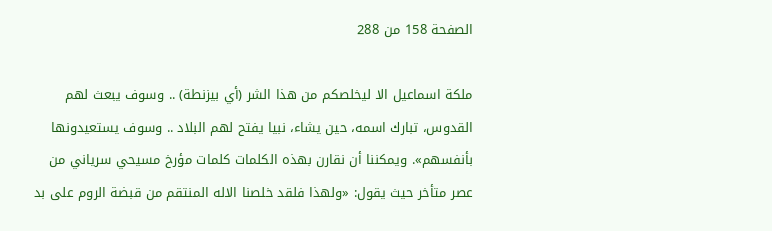الصفحة 158 من 288

ملكة اسماعيل الا ليخلصكم من هذا الشر (أي بيزنطة) .. وسوف يبعث لهم القدوس، تبارك اسمه، حين يشاء، نبيا يفتح لهم البلاد .. وسوف يستعيدونها بأنفسهم». ويمكننا أن نقارن بهذه الكلمات كلمات مؤرخ مسيحي سرياني من عصر متأخر حيث يقول: «ولهذا فلقد خلصنا الاله المنتقم من قبضة الروم على بد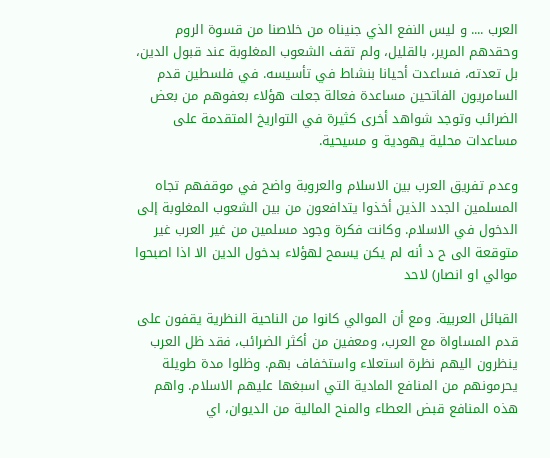العرب .... و ليس النفع الذي جنيناه من خلاصنا من قسوة الروم وحقدهم المرير، بالقليل، ولم تقف الشعوب المغلوبة عند قبول الدين، بل تعدته، فساعدت أحيانا بنشاط في تأسيسه. في فلسطين قدم السامريون الفاتحين مساعدة فعالة جعلت هؤلاء بعفوهم من بعض الضرائب وتوجد شواهد أخرى كثيرة في التواريخ المتقدمة على مساعدات محلية يهودية و مسيحية.

وعدم تفريق العرب بين الاسلام والعروبة واضح في موقفهم تجاه المسلمين الجدد الذين أخذوا يتدافعون من بين الشعوب المغلوبة إلى الدخول في الاسلام. وكانت فكرة وجود مسلمين من غير العرب غير متوقعة الى ح د أنه لم يكن يسمح لهؤلاء بدخول الدين الا اذا اصبحوا موالي او انصار) لاحد

القبائل العربية. ومع أن الموالي كانوا من الناحية النظرية يقفون على قدم المساواة مع العرب، ومعفين من أكثر الضرائب، فقد ظل العرب ينظرون اليهم نظرة استعلاء واستخفاف بهم. وظلوا مدة طويلة يحرمونهم من المنافع المادية التي اسبغها عليهم الاسلام. واهم هذه المنافع قبض العطاء والمنح المالية من الديوان، اي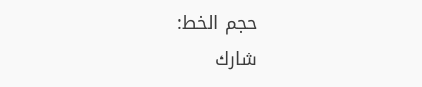حجم الخط:
شارك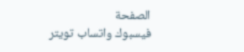الصفحة
فيسبوك واتساب تويتر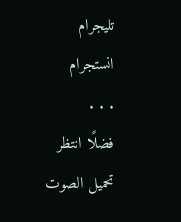تليجرام انستجرام
. . .
فضلًا انتظر تحميل الصوت